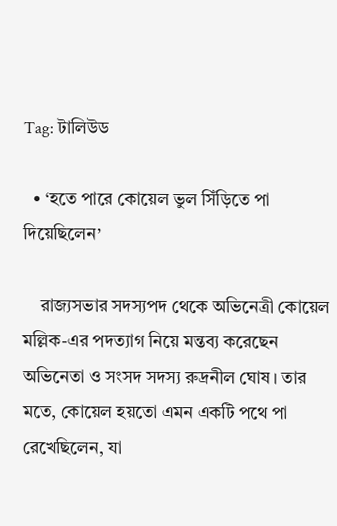Tag: টালিউড

  • ‘হতে পারে কোয়েল ভুল সিঁড়িতে পা দিয়েছিলেন’

    রাজ্যসভার সদস্যপদ থেকে অভিনেত্রী কোয়েল মল্লিক-এর পদত্যাগ নিয়ে মন্তব্য করেছেন অভিনেতা ও সংসদ সদস্য রুদ্রনীল ঘোষ। তার মতে, কোয়েল হয়তো এমন একটি পথে পা রেখেছিলেন, যা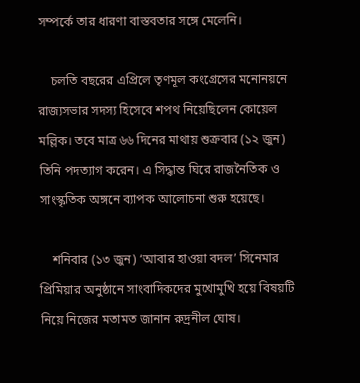সম্পর্কে তার ধারণা বাস্তবতার সঙ্গে মেলেনি।

    চলতি বছরের এপ্রিলে তৃণমূল কংগ্রেসের মনোনয়নে রাজ্যসভার সদস্য হিসেবে শপথ নিয়েছিলেন কোয়েল মল্লিক। তবে মাত্র ৬৬ দিনের মাথায় শুক্রবার (১২ জুন) তিনি পদত্যাগ করেন। এ সিদ্ধান্ত ঘিরে রাজনৈতিক ও সাংস্কৃতিক অঙ্গনে ব্যাপক আলোচনা শুরু হয়েছে।

    শনিবার (১৩ জুন) ‘আবার হাওয়া বদল’ সিনেমার প্রিমিয়ার অনুষ্ঠানে সাংবাদিকদের মুখোমুখি হয়ে বিষয়টি নিয়ে নিজের মতামত জানান রুদ্রনীল ঘোষ।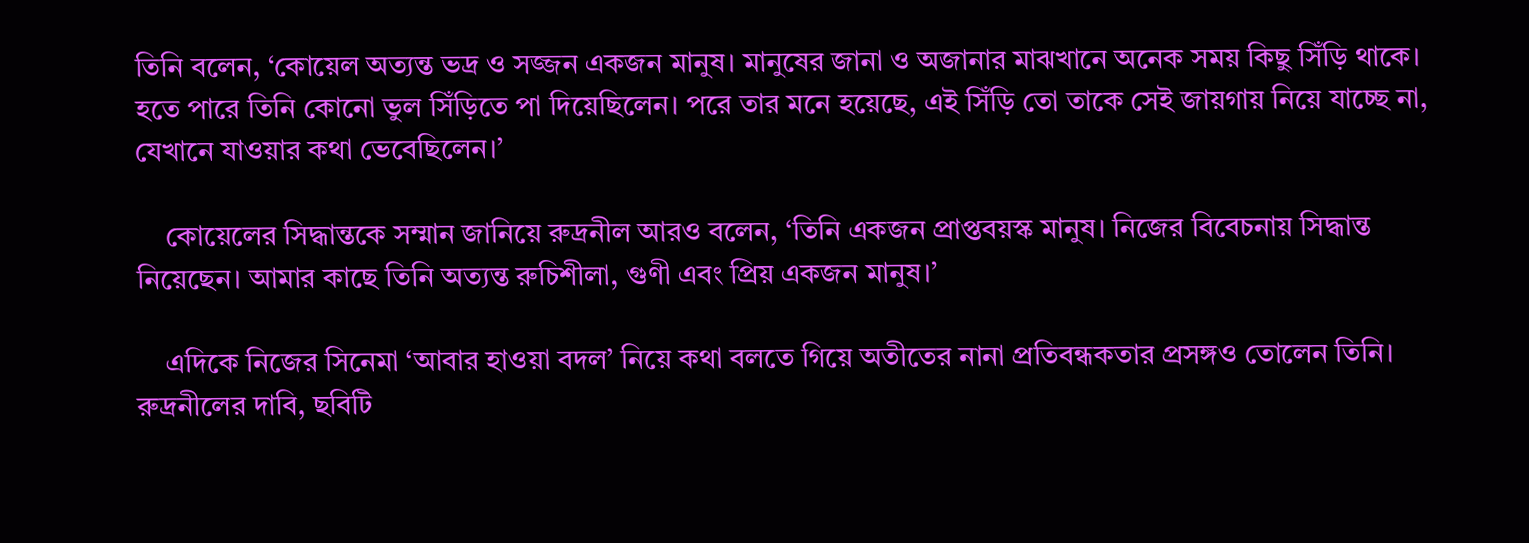তিনি বলেন, ‘কোয়েল অত্যন্ত ভদ্র ও সজ্জন একজন মানুষ। মানুষের জানা ও অজানার মাঝখানে অনেক সময় কিছু সিঁড়ি থাকে। হতে পারে তিনি কোনো ভুল সিঁড়িতে পা দিয়েছিলেন। পরে তার মনে হয়েছে, এই সিঁড়ি তো তাকে সেই জায়গায় নিয়ে যাচ্ছে না, যেখানে যাওয়ার কথা ভেবেছিলেন।’

    কোয়েলের সিদ্ধান্তকে সম্মান জানিয়ে রুদ্রনীল আরও বলেন, ‘তিনি একজন প্রাপ্তবয়স্ক মানুষ। নিজের বিবেচনায় সিদ্ধান্ত নিয়েছেন। আমার কাছে তিনি অত্যন্ত রুচিশীলা, গুণী এবং প্রিয় একজন মানুষ।’

    এদিকে নিজের সিনেমা ‘আবার হাওয়া বদল’ নিয়ে কথা বলতে গিয়ে অতীতের নানা প্রতিবন্ধকতার প্রসঙ্গও তোলেন তিনি। রুদ্রনীলের দাবি, ছবিটি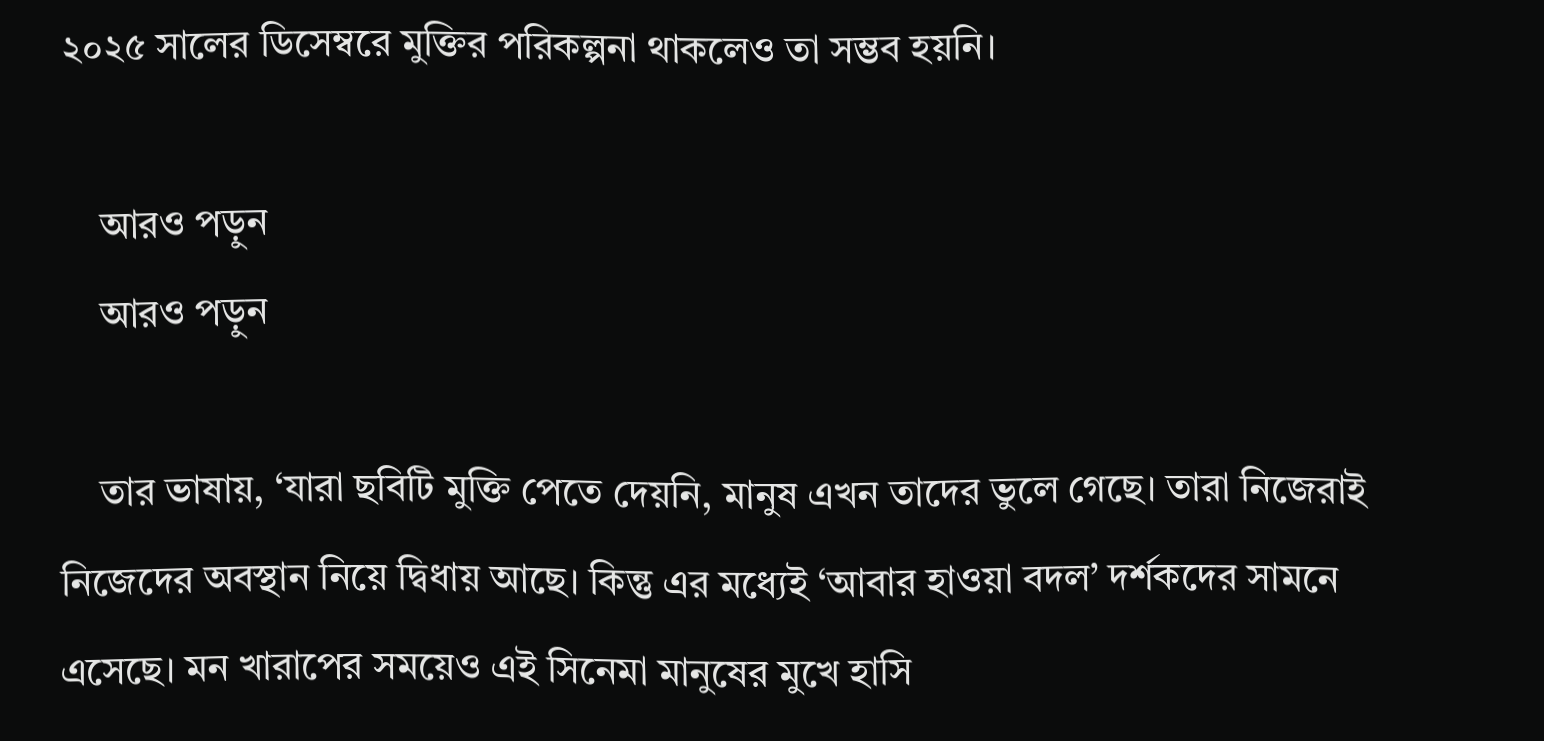২০২৫ সালের ডিসেম্বরে মুক্তির পরিকল্পনা থাকলেও তা সম্ভব হয়নি।

    আরও পড়ুন
    আরও পড়ুন

    তার ভাষায়, ‘যারা ছবিটি মুক্তি পেতে দেয়নি, মানুষ এখন তাদের ভুলে গেছে। তারা নিজেরাই নিজেদের অবস্থান নিয়ে দ্বিধায় আছে। কিন্তু এর মধ্যেই ‘আবার হাওয়া বদল’ দর্শকদের সামনে এসেছে। মন খারাপের সময়েও এই সিনেমা মানুষের মুখে হাসি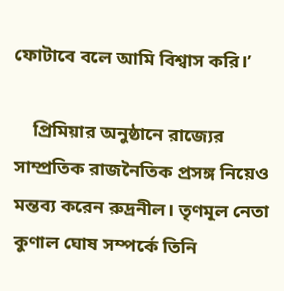ফোটাবে বলে আমি বিশ্বাস করি।’

    প্রিমিয়ার অনুষ্ঠানে রাজ্যের সাম্প্রতিক রাজনৈতিক প্রসঙ্গ নিয়েও মন্তব্য করেন রুদ্রনীল। তৃণমূল নেতা কুণাল ঘোষ সম্পর্কে তিনি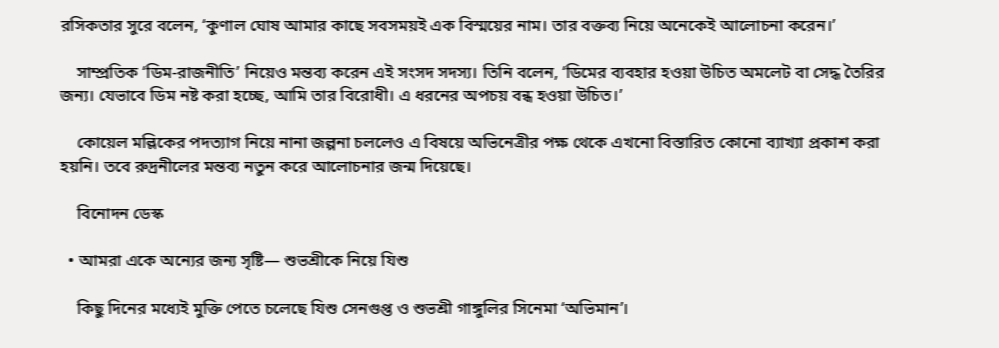রসিকতার সুরে বলেন, ‘কুণাল ঘোষ আমার কাছে সবসময়ই এক বিস্ময়ের নাম। তার বক্তব্য নিয়ে অনেকেই আলোচনা করেন।’

    সাম্প্রতিক ‘ডিম-রাজনীতি’ নিয়েও মন্তব্য করেন এই সংসদ সদস্য। তিনি বলেন, ‘ডিমের ব্যবহার হওয়া উচিত অমলেট বা সেদ্ধ তৈরির জন্য। যেভাবে ডিম নষ্ট করা হচ্ছে, আমি তার বিরোধী। এ ধরনের অপচয় বন্ধ হওয়া উচিত।’

    কোয়েল মল্লিকের পদত্যাগ নিয়ে নানা জল্পনা চললেও এ বিষয়ে অভিনেত্রীর পক্ষ থেকে এখনো বিস্তারিত কোনো ব্যাখ্যা প্রকাশ করা হয়নি। তবে রুদ্রনীলের মন্তব্য নতুন করে আলোচনার জন্ম দিয়েছে।

    বিনোদন ডেস্ক

  • আমরা একে অন্যের জন্য সৃষ্টি— শুভশ্রীকে নিয়ে যিশু

    কিছু দিনের মধ্যেই মুক্তি পেতে চলেছে যিশু সেনগুপ্ত ও শুভশ্রী গাঙ্গুলির সিনেমা ‘অভিমান’।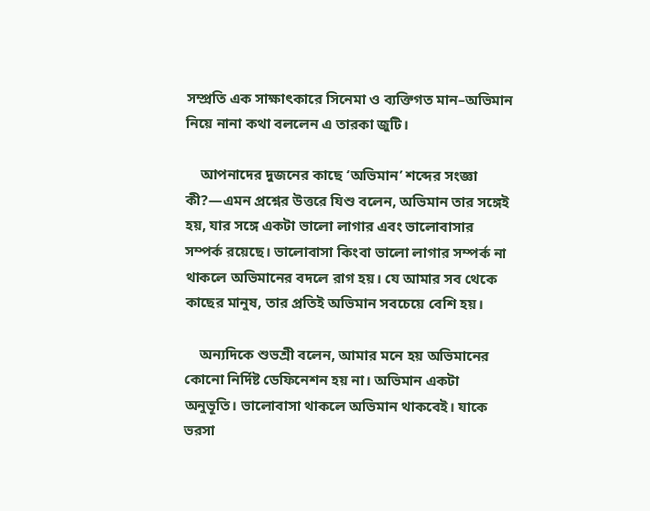সম্প্রতি এক সাক্ষাৎকারে সিনেমা ও ব্যক্তিগত মান–অভিমান নিয়ে নানা কথা বললেন এ তারকা জুটি।

    আপনাদের দুজনের কাছে ‘অভিমান’ শব্দের সংজ্ঞা কী?—এমন প্রশ্নের উত্তরে যিশু বলেন, অভিমান তার সঙ্গেই হয়, যার সঙ্গে একটা ভালো লাগার এবং ভালোবাসার সম্পর্ক রয়েছে। ভালোবাসা কিংবা ভালো লাগার সম্পর্ক না থাকলে অভিমানের বদলে রাগ হয়। যে আমার সব থেকে কাছের মানুষ, তার প্রতিই অভিমান সবচেয়ে বেশি হয়।

    অন্যদিকে শুভশ্রী বলেন, আমার মনে হয় অভিমানের কোনো নির্দিষ্ট ডেফিনেশন হয় না। অভিমান একটা অনুভূতি। ভালোবাসা থাকলে অভিমান থাকবেই। যাকে ভরসা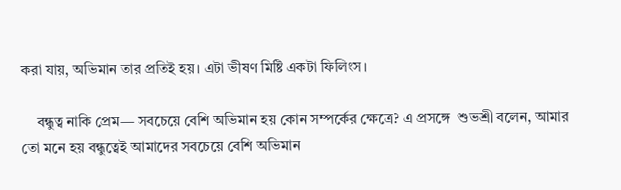করা যায়, অভিমান তার প্রতিই হয়। এটা ভীষণ মিষ্টি একটা ফিলিংস।

    বন্ধুত্ব নাকি প্রেম— সবচেয়ে বেশি অভিমান হয় কোন সম্পর্কের ক্ষেত্রে? এ প্রসঙ্গে  শুভশ্রী বলেন, আমার তো মনে হয় বন্ধুত্বেই আমাদের সবচেয়ে বেশি অভিমান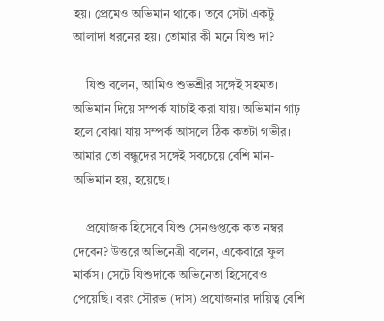হয়। প্রেমেও অভিমান থাকে। তবে সেটা একটু আলাদা ধরনের হয়। তোমার কী মনে যিশু দা?

    যিশু বলেন, আমিও শুভশ্রীর সঙ্গেই সহমত। অভিমান দিয়ে সম্পর্ক যাচাই করা যায়। অভিমান গাঢ় হলে বোঝা যায় সম্পর্ক আসলে ঠিক কতটা গভীর। আমার তো বন্ধুদের সঙ্গেই সবচেয়ে বেশি মান-অভিমান হয়, হয়েছে।

    প্রযোজক হিসেবে যিশু সেনগুপ্তকে কত নম্বর দেবেন? উত্তরে অভিনেত্রী বলেন, একেবারে ফুল মার্কস। সেটে যিশুদাকে অভিনেতা হিসেবেও পেয়েছি। বরং সৌরভ (দাস) প্রযোজনার দায়িত্ব বেশি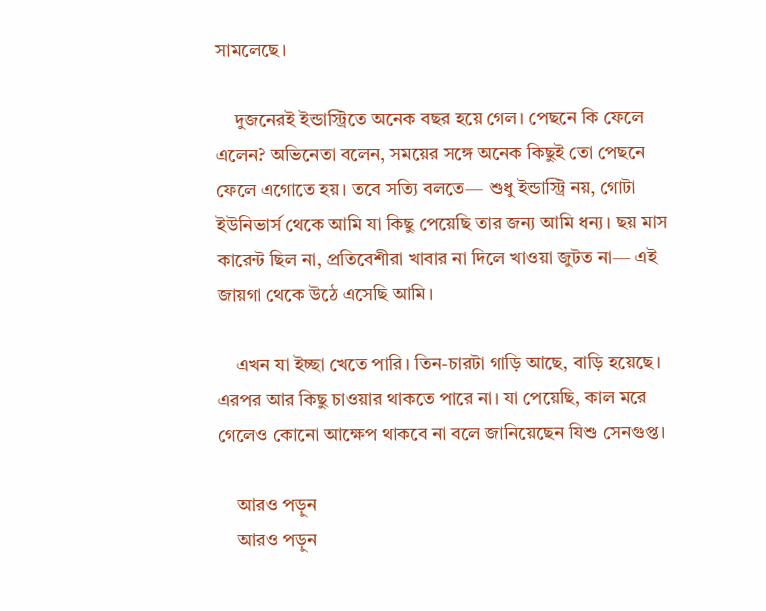সামলেছে।

    দুজনেরই ইন্ডাস্ট্রিতে অনেক বছর হয়ে গেল। পেছনে কি ফেলে এলেন? অভিনেতা বলেন, সময়ের সঙ্গে অনেক কিছুই তো পেছনে ফেলে এগোতে হয়। তবে সত্যি বলতে— শুধু ইন্ডাস্ট্রি নয়, গোটা ইউনিভার্স থেকে আমি যা কিছু পেয়েছি তার জন্য আমি ধন্য। ছয় মাস কারেন্ট ছিল না, প্রতিবেশীরা খাবার না দিলে খাওয়া জুটত না— এই জায়গা থেকে উঠে এসেছি আমি।

    এখন যা ইচ্ছা খেতে পারি। তিন-চারটা গাড়ি আছে, বাড়ি হয়েছে। এরপর আর কিছু চাওয়ার থাকতে পারে না। যা পেয়েছি, কাল মরে গেলেও কোনো আক্ষেপ থাকবে না বলে জানিয়েছেন যিশু সেনগুপ্ত।

    আরও পড়ুন
    আরও পড়ুন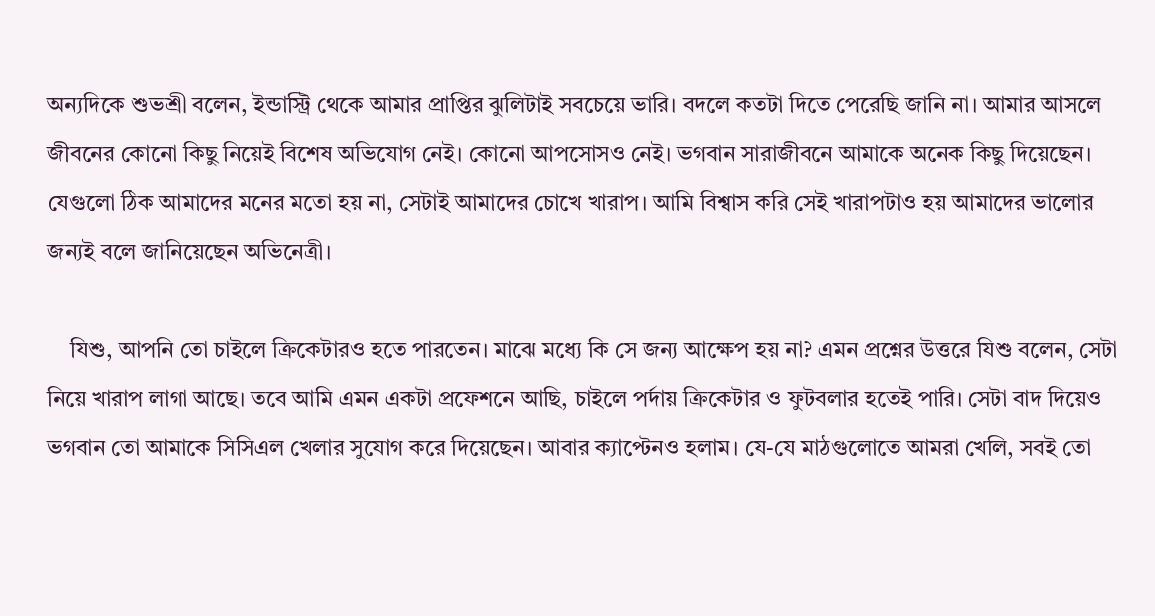অন্যদিকে শুভশ্রী বলেন, ইন্ডাস্ট্রি থেকে আমার প্রাপ্তির ঝুলিটাই সবচেয়ে ভারি। বদলে কতটা দিতে পেরেছি জানি না। আমার আসলে জীবনের কোনো কিছু নিয়েই বিশেষ অভিযোগ নেই। কোনো আপসোসও নেই। ভগবান সারাজীবনে আমাকে অনেক কিছু দিয়েছেন। যেগুলো ঠিক আমাদের মনের মতো হয় না, সেটাই আমাদের চোখে খারাপ। আমি বিশ্বাস করি সেই খারাপটাও হয় আমাদের ভালোর জন্যই বলে জানিয়েছেন অভিনেত্রী।

    যিশু, আপনি তো চাইলে ক্রিকেটারও হতে পারতেন। মাঝে মধ্যে কি সে জন্য আক্ষেপ হয় না? এমন প্রশ্নের উত্তরে যিশু বলেন, সেটা নিয়ে খারাপ লাগা আছে। তবে আমি এমন একটা প্রফেশনে আছি, চাইলে পর্দায় ক্রিকেটার ও ফুটবলার হতেই পারি। সেটা বাদ দিয়েও ভগবান তো আমাকে সিসিএল খেলার সুযোগ করে দিয়েছেন। আবার ক্যাপ্টেনও হলাম। যে-যে মাঠগুলোতে আমরা খেলি, সবই তো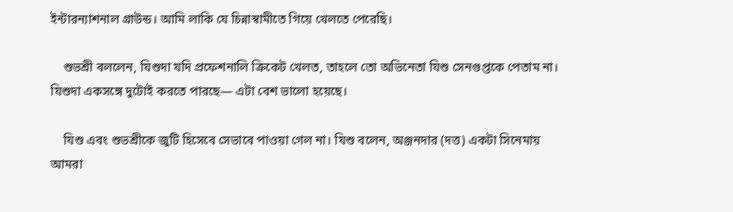ইন্টারন্যাশনাল গ্রাউন্ড। আমি লাকি যে চিন্নাস্বামীতে গিয়ে খেলতে পেরেছি।

    শুভশ্রী বললেন, যিশুদা যদি প্রফেশনালি ক্রিকেট খেলত, তাহলে তো অভিনেতা যিশু সেনগুপ্তকে পেতাম না। যিশুদা একসঙ্গে দুটোই করতে পারছে— এটা বেশ ভালো হয়েছে।

    যিশু এবং শুভশ্রীকে জুটি হিসেবে সেভাবে পাওয়া গেল না। যিশু বলেন, অঞ্জনদার (দত্ত) একটা সিনেমায় আমরা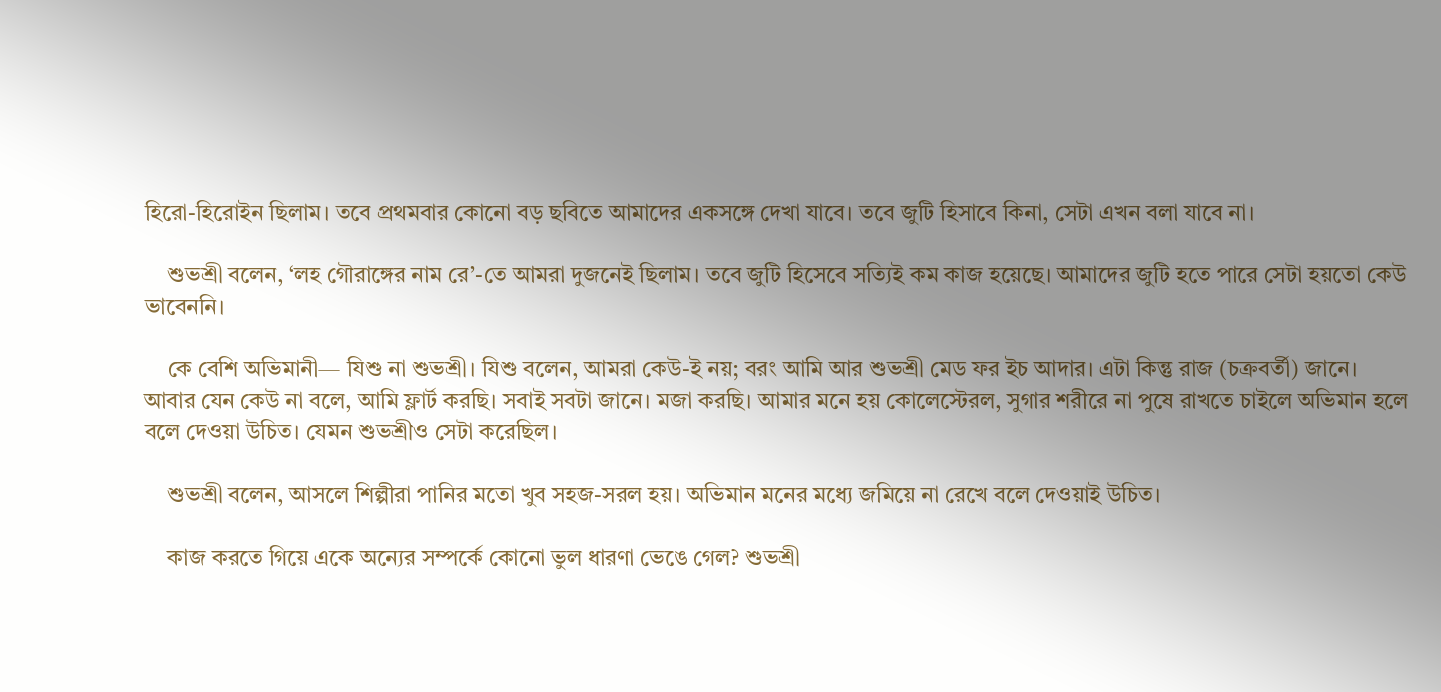হিরো-হিরোইন ছিলাম। তবে প্রথমবার কোনো বড় ছবিতে আমাদের একসঙ্গে দেখা যাবে। তবে জুটি হিসাবে কিনা, সেটা এখন বলা যাবে না।

    শুভশ্রী বলেন, ‘লহ গৌরাঙ্গের নাম রে’-তে আমরা দুজনেই ছিলাম। তবে জুটি হিসেবে সত্যিই কম কাজ হয়েছে। আমাদের জুটি হতে পারে সেটা হয়তো কেউ ভাবেননি।

    কে বেশি অভিমানী— যিশু না শুভশ্রী। যিশু বলেন, আমরা কেউ-ই নয়; বরং আমি আর শুভশ্রী মেড ফর ইচ আদার। এটা কিন্তু রাজ (চক্রবর্তী) জানে। আবার যেন কেউ না বলে, আমি ফ্লার্ট করছি। সবাই সবটা জানে। মজা করছি। আমার মনে হয় কোলেস্টেরল, সুগার শরীরে না পুষে রাখতে চাইলে অভিমান হলে বলে দেওয়া উচিত। যেমন শুভশ্রীও সেটা করেছিল।

    শুভশ্রী বলেন, আসলে শিল্পীরা পানির মতো খুব সহজ-সরল হয়। অভিমান মনের মধ্যে জমিয়ে না রেখে বলে দেওয়াই উচিত।

    কাজ করতে গিয়ে একে অন্যের সম্পর্কে কোনো ভুল ধারণা ভেঙে গেল? শুভশ্রী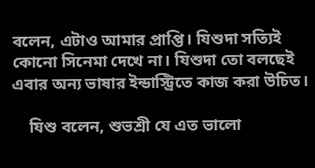বলেন, এটাও আমার প্রাপ্তি। যিশুদা সত্যিই কোনো সিনেমা দেখে না। যিশুদা তো বলছেই এবার অন্য ভাষার ইন্ডাস্ট্রিতে কাজ করা উচিত।

    যিশু বলেন, শুভশ্রী যে এত ভালো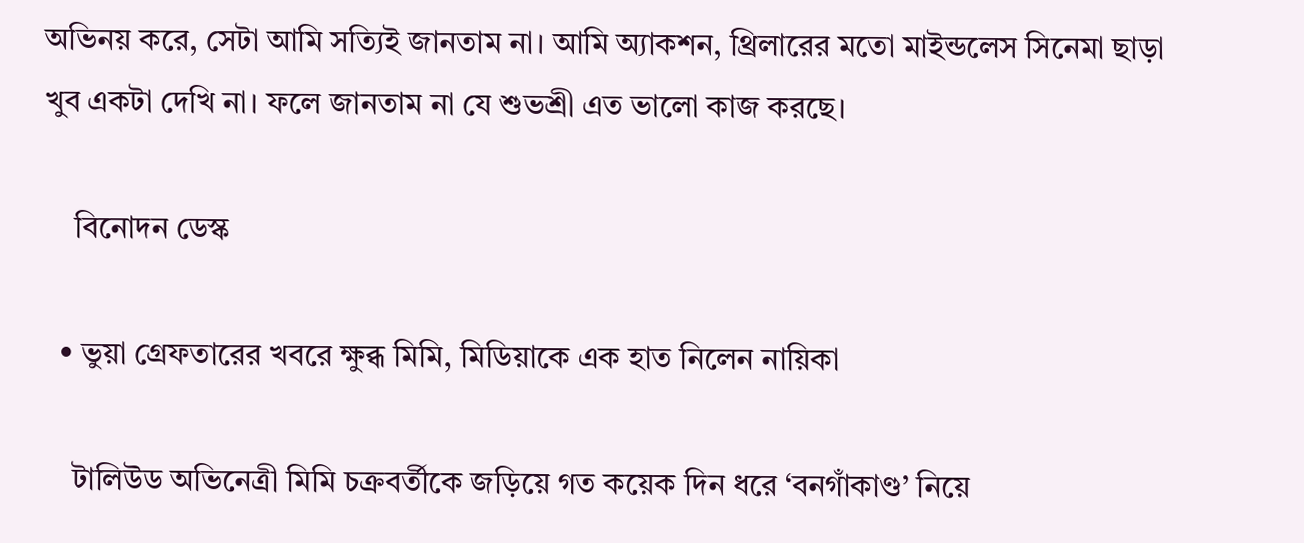অভিনয় করে, সেটা আমি সত্যিই জানতাম না। আমি অ্যাকশন, থ্রিলারের মতো মাইন্ডলেস সিনেমা ছাড়া খুব একটা দেখি না। ফলে জানতাম না যে শুভশ্রী এত ভালো কাজ করছে।

    বিনোদন ডেস্ক

  • ভুয়া গ্রেফতারের খবরে ক্ষুব্ধ মিমি, মিডিয়াকে এক হাত নিলেন নায়িকা

    টালিউড অভিনেত্রী মিমি চক্রবর্তীকে জড়িয়ে গত কয়েক দিন ধরে ‘বনগাঁকাণ্ড’ নিয়ে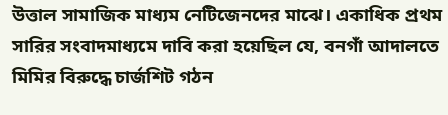উত্তাল সামাজিক মাধ্যম নেটিজেনদের মাঝে। একাধিক প্রথম সারির সংবাদমাধ্যমে দাবি করা হয়েছিল যে, বনগাঁ আদালতে মিমির বিরুদ্ধে চার্জশিট গঠন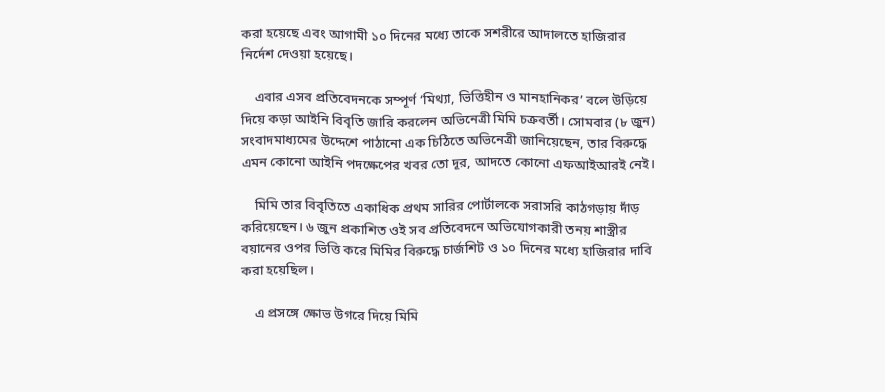করা হয়েছে এবং আগামী ১০ দিনের মধ্যে তাকে সশরীরে আদালতে হাজিরার নির্দেশ দেওয়া হয়েছে।

    এবার এসব প্রতিবেদনকে সম্পূর্ণ ‘মিথ্যা, ভিত্তিহীন ও মানহানিকর’ বলে উড়িয়ে দিয়ে কড়া আইনি বিবৃতি জারি করলেন অভিনেত্রী মিমি চক্রবর্তী। সোমবার (৮ জুন) সংবাদমাধ্যমের উদ্দেশে পাঠানো এক চিঠিতে অভিনেত্রী জানিয়েছেন, তার বিরুদ্ধে এমন কোনো আইনি পদক্ষেপের খবর তো দূর, আদতে কোনো এফআইআরই নেই।

    মিমি তার বিবৃতিতে একাধিক প্রথম সারির পোর্টালকে সরাসরি কাঠগড়ায় দাঁড় করিয়েছেন। ৬ জুন প্রকাশিত ওই সব প্রতিবেদনে অভিযোগকারী তনয় শাস্ত্রীর বয়ানের ওপর ভিত্তি করে মিমির বিরুদ্ধে চার্জশিট ও ১০ দিনের মধ্যে হাজিরার দাবি করা হয়েছিল।

    এ প্রসঙ্গে ক্ষোভ উগরে দিয়ে মিমি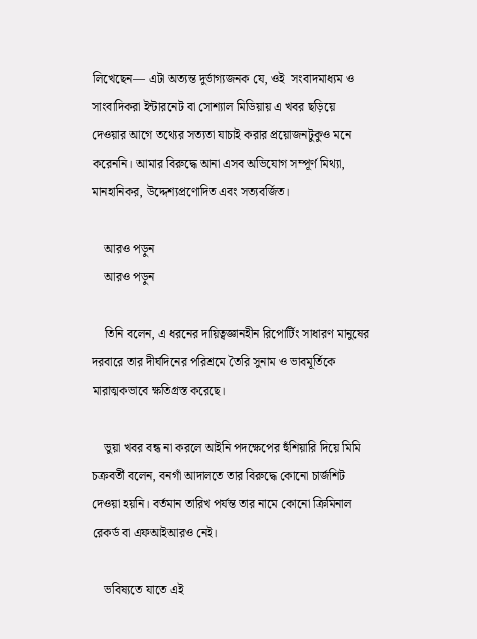লিখেছেন— এটা অত্যন্ত দুর্ভাগ্যজনক যে, ওই  সংবাদমাধ্যম ও সাংবাদিকরা ইন্টারনেট বা সোশ্যাল মিডিয়ায় এ খবর ছড়িয়ে দেওয়ার আগে তথ্যের সত্যতা যাচাই করার প্রয়োজনটুকুও মনে করেননি। আমার বিরুদ্ধে আনা এসব অভিযোগ সম্পূর্ণ মিথ্যা, মানহানিকর, উদ্দেশ্যপ্রণোদিত এবং সত্যবর্জিত।

    আরও পড়ুন
    আরও পড়ুন

    তিনি বলেন, এ ধরনের দায়িত্বজ্ঞানহীন রিপোর্টিং সাধারণ মানুষের দরবারে তার দীর্ঘদিনের পরিশ্রমে তৈরি সুনাম ও ভাবমূর্তিকে মারাত্মকভাবে ক্ষতিগ্রস্ত করেছে।

    ভুয়া খবর বন্ধ না করলে আইনি পদক্ষেপের হুঁশিয়ারি দিয়ে মিমি চক্রবর্তী বলেন, বনগাঁ আদালতে তার বিরুদ্ধে কোনো চার্জশিট দেওয়া হয়নি। বর্তমান তারিখ পর্যন্ত তার নামে কোনো ক্রিমিনাল রেকর্ড বা এফআইআরও নেই।

    ভবিষ্যতে যাতে এই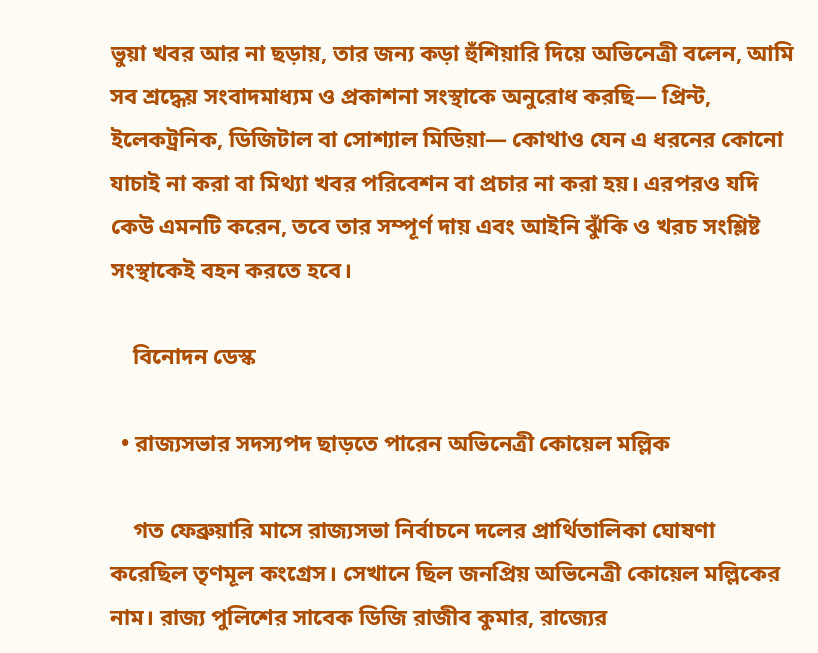ভুয়া খবর আর না ছড়ায়, তার জন্য কড়া হুঁশিয়ারি দিয়ে অভিনেত্রী বলেন, আমি সব শ্রদ্ধেয় সংবাদমাধ্যম ও প্রকাশনা সংস্থাকে অনুরোধ করছি— প্রিন্ট, ইলেকট্রনিক, ডিজিটাল বা সোশ্যাল মিডিয়া— কোথাও যেন এ ধরনের কোনো যাচাই না করা বা মিথ্যা খবর পরিবেশন বা প্রচার না করা হয়। এরপরও যদি কেউ এমনটি করেন, তবে তার সম্পূর্ণ দায় এবং আইনি ঝুঁকি ও খরচ সংশ্লিষ্ট সংস্থাকেই বহন করতে হবে।

    বিনোদন ডেস্ক

  • রাজ্যসভার সদস্যপদ ছাড়তে পারেন অভিনেত্রী কোয়েল মল্লিক

    গত ফেব্রুয়ারি মাসে রাজ্যসভা নির্বাচনে দলের প্রার্থিতালিকা ঘোষণা করেছিল তৃণমূল কংগ্রেস। সেখানে ছিল জনপ্রিয় অভিনেত্রী কোয়েল মল্লিকের নাম। রাজ্য পুলিশের সাবেক ডিজি রাজীব কুমার, রাজ্যের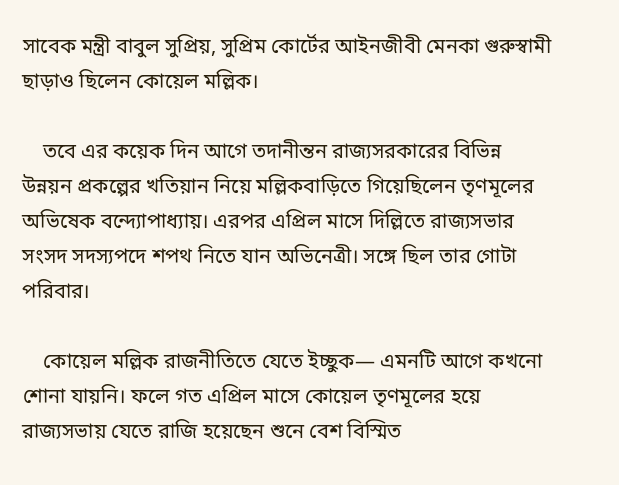সাবেক মন্ত্রী বাবুল সুপ্রিয়, সুপ্রিম কোর্টের আইনজীবী মেনকা গুরুস্বামী ছাড়াও ছিলেন কোয়েল মল্লিক।

    তবে এর কয়েক দিন আগে তদানীন্তন রাজ্যসরকারের বিভিন্ন উন্নয়ন প্রকল্পের খতিয়ান নিয়ে মল্লিকবাড়িতে গিয়েছিলেন তৃণমূলের অভিষেক বন্দ্যোপাধ্যায়। এরপর এপ্রিল মাসে দিল্লিতে রাজ্যসভার সংসদ সদস্যপদে শপথ নিতে যান অভিনেত্রী। সঙ্গে ছিল তার গোটা পরিবার।

    কোয়েল মল্লিক রাজনীতিতে যেতে ইচ্ছুক— এমনটি আগে কখনো শোনা যায়নি। ফলে গত এপ্রিল মাসে কোয়েল তৃণমূলের হয়ে রাজ্যসভায় যেতে রাজি হয়েছেন শুনে বেশ বিস্মিত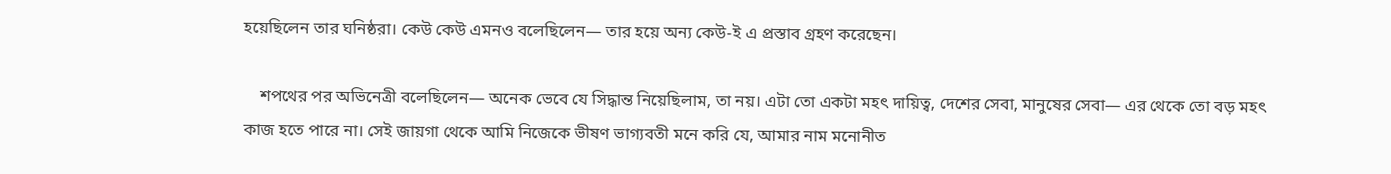হয়েছিলেন তার ঘনিষ্ঠরা। কেউ কেউ এমনও বলেছিলেন— তার হয়ে অন্য কেউ-ই এ প্রস্তাব গ্রহণ করেছেন।

    শপথের পর অভিনেত্রী বলেছিলেন— অনেক ভেবে যে সিদ্ধান্ত নিয়েছিলাম, তা নয়। এটা তো একটা মহৎ দায়িত্ব, দেশের সেবা, মানুষের সেবা— এর থেকে তো বড় মহৎ কাজ হতে পারে না। সেই জায়গা থেকে আমি নিজেকে ভীষণ ভাগ্যবতী মনে করি যে, আমার নাম মনোনীত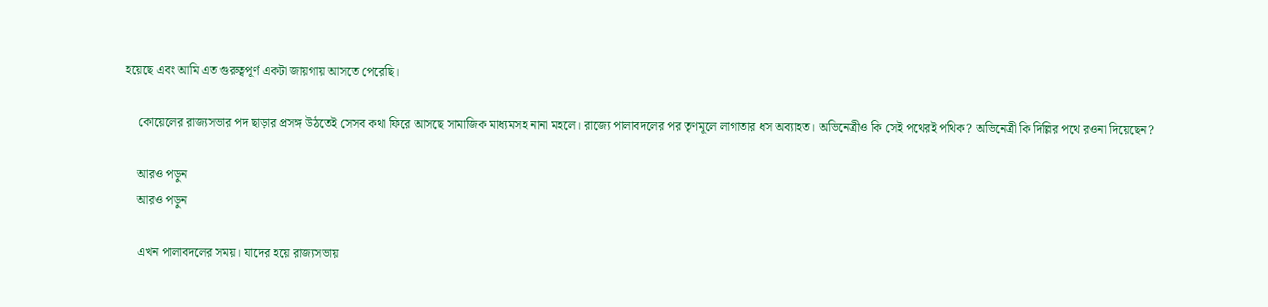হয়েছে এবং আমি এত গুরুত্বপূর্ণ একটা জায়গায় আসতে পেরেছি।

    কোয়েলের রাজ্যসভার পদ ছাড়ার প্রসঙ্গ উঠতেই সেসব কথা ফিরে আসছে সামাজিক মাধ্যমসহ নানা মহলে। রাজ্যে পালাবদলের পর তৃণমূলে লাগাতার ধস অব্যাহত। অভিনেত্রীও কি সেই পথেরই পথিক? অভিনেত্রী কি দিল্লির পথে রওনা দিয়েছেন?

    আরও পড়ুন
    আরও পড়ুন

    এখন পালাবদলের সময়। যাদের হয়ে রাজ্যসভায়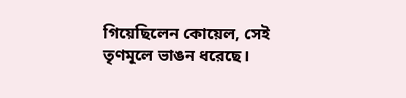গিয়েছিলেন কোয়েল, সেই তৃণমূলে ভাঙন ধরেছে।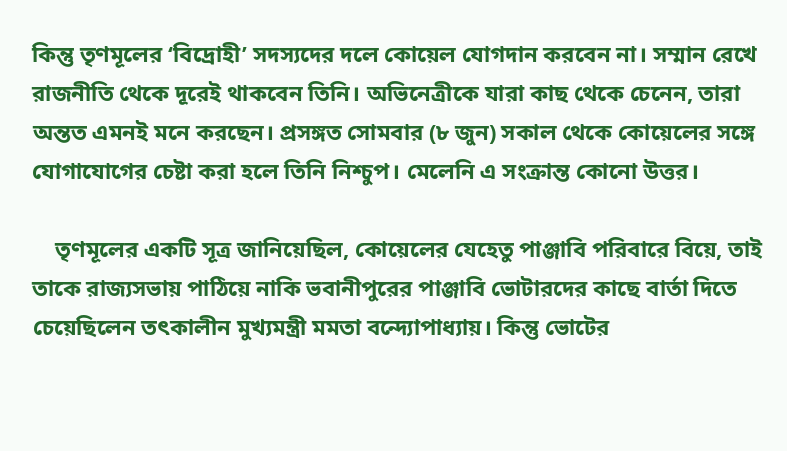কিন্তু তৃণমূলের ‘বিদ্রোহী’ সদস্যদের দলে কোয়েল যোগদান করবেন না। সম্মান রেখে রাজনীতি থেকে দূরেই থাকবেন তিনি। অভিনেত্রীকে যারা কাছ থেকে চেনেন, তারা অন্তত এমনই মনে করছেন। প্রসঙ্গত সোমবার (৮ জুন) সকাল থেকে কোয়েলের সঙ্গে যোগাযোগের চেষ্টা করা হলে তিনি নিশ্চুপ। মেলেনি এ সংক্রান্ত কোনো উত্তর।

    তৃণমূলের একটি সূত্র জানিয়েছিল, কোয়েলের যেহেতু পাঞ্জাবি পরিবারে বিয়ে, তাই তাকে রাজ্যসভায় পাঠিয়ে নাকি ভবানীপুরের পাঞ্জাবি ভোটারদের কাছে বার্তা দিতে চেয়েছিলেন তৎকালীন মুখ্যমন্ত্রী মমতা বন্দ্যোপাধ্যায়। কিন্তু ভোটের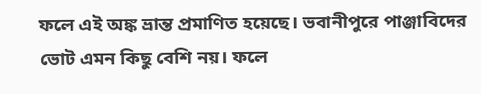ফলে এই অঙ্ক ভ্রান্ত প্রমাণিত হয়েছে। ভবানীপুরে পাঞ্জাবিদের ভোট এমন কিছু বেশি নয়। ফলে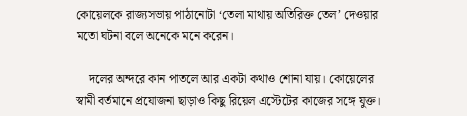কোয়েলকে রাজ্যসভায় পাঠানোটা ‘তেলা মাথায় অতিরিক্ত তেল’ দেওয়ার মতো ঘটনা বলে অনেকে মনে করেন।

    দলের অন্দরে কান পাতলে আর একটা কথাও শোনা যায়। কোয়েলের স্বামী বর্তমানে প্রযোজনা ছাড়াও কিছু রিয়েল এস্টেটের কাজের সঙ্গে যুক্ত।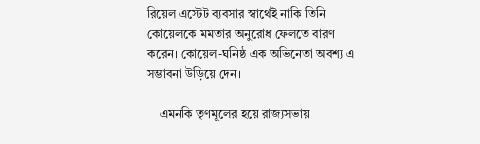রিয়েল এস্টেট ব্যবসার স্বার্থেই নাকি তিনি কোয়েলকে মমতার অনুরোধ ফেলতে বারণ করেন। কোয়েল-ঘনিষ্ঠ এক অভিনেতা অবশ্য এ সম্ভাবনা উড়িয়ে দেন।

    এমনকি তৃণমূলের হয়ে রাজ্যসভায়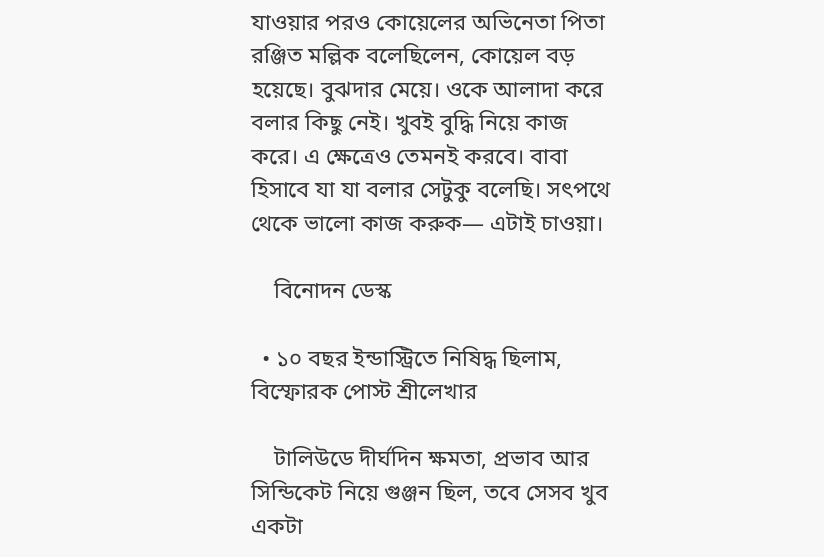যাওয়ার পরও কোয়েলের অভিনেতা পিতা রঞ্জিত মল্লিক বলেছিলেন, কোয়েল বড় হয়েছে। বুঝদার মেয়ে। ওকে আলাদা করে বলার কিছু নেই। খুবই বুদ্ধি নিয়ে কাজ করে। এ ক্ষেত্রেও তেমনই করবে। বাবা হিসাবে যা যা বলার সেটুকু বলেছি। সৎপথে থেকে ভালো কাজ করুক— এটাই চাওয়া।

    বিনোদন ডেস্ক

  • ১০ বছর ইন্ডাস্ট্রিতে নিষিদ্ধ ছিলাম, বিস্ফোরক পোস্ট শ্রীলেখার

    টালিউডে দীর্ঘদিন ক্ষমতা, প্রভাব আর সিন্ডিকেট নিয়ে গুঞ্জন ছিল, তবে সেসব খুব একটা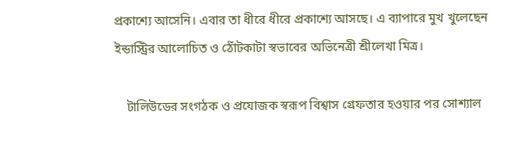প্রকাশ্যে আসেনি। এবার তা ধীরে ধীরে প্রকাশ্যে আসছে। এ ব্যাপারে মুখ খুলেছেন ইন্ডাস্ট্রির আলোচিত ও ঠোঁটকাটা স্বভাবের অভিনেত্রী শ্রীলেখা মিত্র।

    টালিউডের সংগঠক ও প্রযোজক স্বরূপ বিশ্বাস গ্রেফতার হওয়ার পর সোশ্যাল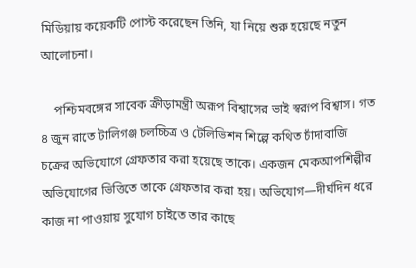মিডিয়ায় কয়েকটি পোস্ট করেছেন তিনি, যা নিয়ে শুরু হয়েছে নতুন আলোচনা।

    পশ্চিমবঙ্গের সাবেক ক্রীড়ামন্ত্রী অরূপ বিশ্বাসের ভাই স্বরূপ বিশ্বাস। গত ৪ জুন রাতে টালিগঞ্জ চলচ্চিত্র ও টেলিভিশন শিল্পে কথিত চাঁদাবাজি চক্রের অভিযোগে গ্রেফতার করা হয়েছে তাকে। একজন মেকআপশিল্পীর অভিযোগের ভিত্তিতে তাকে গ্রেফতার করা হয়। অভিযোগ―দীর্ঘদিন ধরে কাজ না পাওয়ায় সুযোগ চাইতে তার কাছে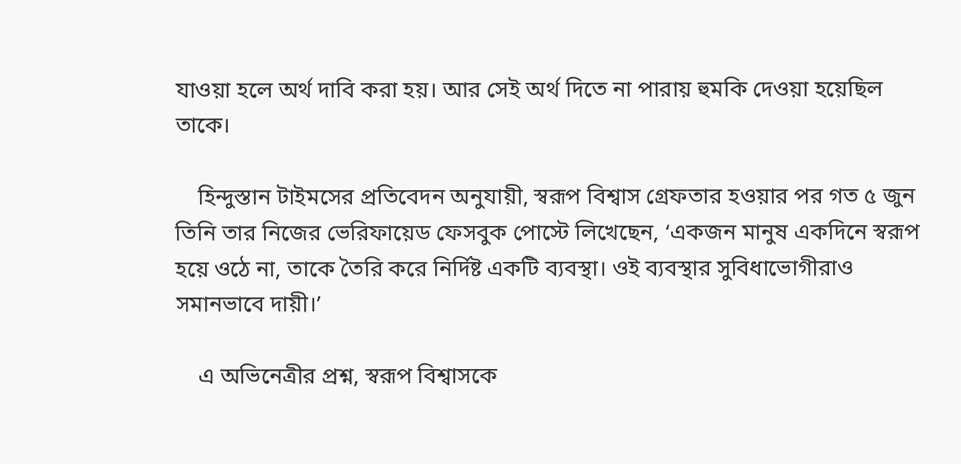যাওয়া হলে অর্থ দাবি করা হয়। আর সেই অর্থ দিতে না পারায় হুমকি দেওয়া হয়েছিল তাকে।

    হিন্দুস্তান টাইমসের প্রতিবেদন অনুযায়ী, স্বরূপ বিশ্বাস গ্রেফতার হওয়ার পর গত ৫ জুন তিনি তার নিজের ভেরিফায়েড ফেসবুক পোস্টে লিখেছেন, ‘একজন মানুষ একদিনে স্বরূপ হয়ে ওঠে না, তাকে তৈরি করে নির্দিষ্ট একটি ব্যবস্থা। ওই ব্যবস্থার সুবিধাভোগীরাও সমানভাবে দায়ী।’

    এ অভিনেত্রীর প্রশ্ন, স্বরূপ বিশ্বাসকে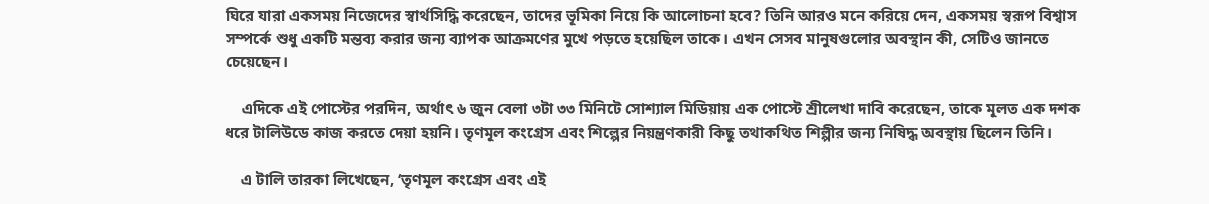ঘিরে যারা একসময় নিজেদের স্বার্থসিদ্ধি করেছেন, তাদের ভূমিকা নিয়ে কি আলোচনা হবে? তিনি আরও মনে করিয়ে দেন, একসময় স্বরূপ বিশ্বাস সম্পর্কে শুধু একটি মন্তব্য করার জন্য ব্যাপক আক্রমণের মুখে পড়তে হয়েছিল তাকে। এখন সেসব মানুষগুলোর অবস্থান কী, সেটিও জানতে চেয়েছেন।

    এদিকে এই পোস্টের পরদিন, অর্থাৎ ৬ জুন বেলা ৩টা ৩৩ মিনিটে সোশ্যাল মিডিয়ায় এক পোস্টে শ্রীলেখা দাবি করেছেন, তাকে মূলত এক দশক ধরে টালিউডে কাজ করতে দেয়া হয়নি। তৃণমূল কংগ্রেস এবং শিল্পের নিয়ন্ত্রণকারী কিছু তথাকথিত শিল্পীর জন্য নিষিদ্ধ অবস্থায় ছিলেন তিনি।

    এ টালি তারকা লিখেছেন, ‘তৃণমূল কংগ্রেস এবং এই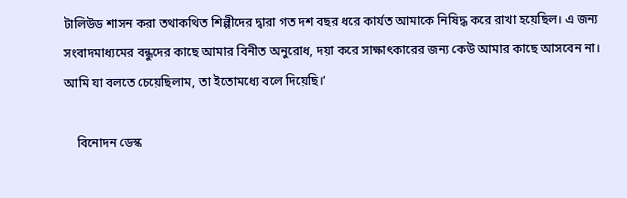টালিউড শাসন করা তথাকথিত শিল্পীদের দ্বারা গত দশ বছর ধরে কার্যত আমাকে নিষিদ্ধ করে রাখা হয়েছিল। এ জন্য সংবাদমাধ্যমের বন্ধুদের কাছে আমার বিনীত অনুরোধ, দয়া করে সাক্ষাৎকারের জন্য কেউ আমার কাছে আসবেন না। আমি যা বলতে চেয়েছিলাম, তা ইতোমধ্যে বলে দিয়েছি।’

    বিনোদন ডেস্ক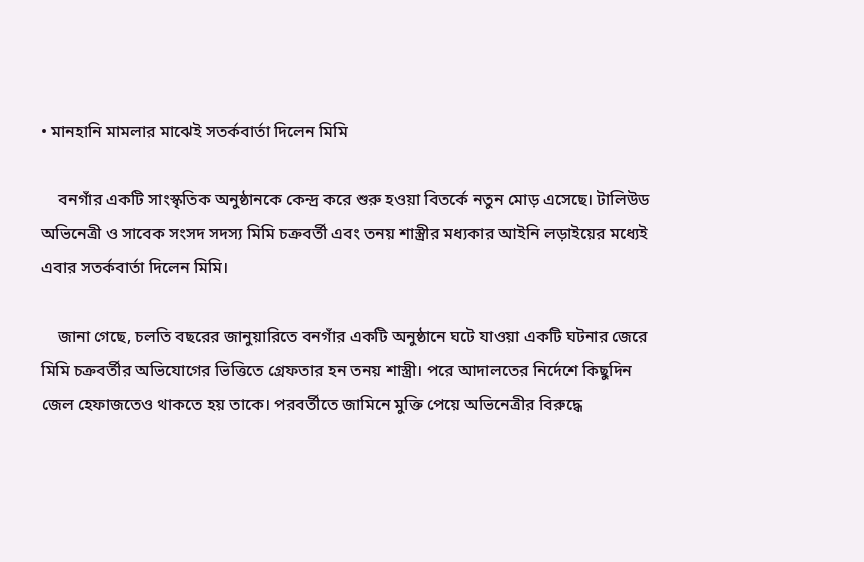• মানহানি মামলার মাঝেই সতর্কবার্তা দিলেন মিমি

    বনগাঁর একটি সাংস্কৃতিক অনুষ্ঠানকে কেন্দ্র করে শুরু হওয়া বিতর্কে নতুন মোড় এসেছে। টালিউড অভিনেত্রী ও সাবেক সংসদ সদস্য মিমি চক্রবর্তী এবং তনয় শাস্ত্রীর মধ্যকার আইনি লড়াইয়ের মধ্যেই এবার সতর্কবার্তা দিলেন মিমি।

    জানা গেছে, চলতি বছরের জানুয়ারিতে বনগাঁর একটি অনুষ্ঠানে ঘটে যাওয়া একটি ঘটনার জেরে মিমি চক্রবর্তীর অভিযোগের ভিত্তিতে গ্রেফতার হন তনয় শাস্ত্রী। পরে আদালতের নির্দেশে কিছুদিন জেল হেফাজতেও থাকতে হয় তাকে। পরবর্তীতে জামিনে মুক্তি পেয়ে অভিনেত্রীর বিরুদ্ধে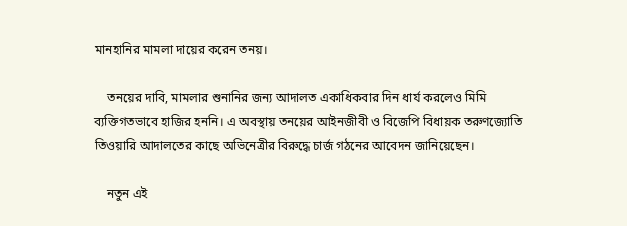মানহানির মামলা দায়ের করেন তনয়।

    তনয়ের দাবি, মামলার শুনানির জন্য আদালত একাধিকবার দিন ধার্য করলেও মিমি ব্যক্তিগতভাবে হাজির হননি। এ অবস্থায় তনয়ের আইনজীবী ও বিজেপি বিধায়ক তরুণজ্যোতি তিওয়ারি আদালতের কাছে অভিনেত্রীর বিরুদ্ধে চার্জ গঠনের আবেদন জানিয়েছেন।

    নতুন এই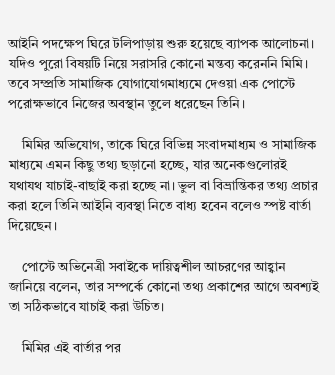আইনি পদক্ষেপ ঘিরে টলিপাড়ায় শুরু হয়েছে ব্যাপক আলোচনা। যদিও পুরো বিষয়টি নিয়ে সরাসরি কোনো মন্তব্য করেননি মিমি। তবে সম্প্রতি সামাজিক যোগাযোগমাধ্যমে দেওয়া এক পোস্টে পরোক্ষভাবে নিজের অবস্থান তুলে ধরেছেন তিনি।

    মিমির অভিযোগ, তাকে ঘিরে বিভিন্ন সংবাদমাধ্যম ও সামাজিক মাধ্যমে এমন কিছু তথ্য ছড়ানো হচ্ছে, যার অনেকগুলোরই যথাযথ যাচাই-বাছাই করা হচ্ছে না। ভুল বা বিভ্রান্তিকর তথ্য প্রচার করা হলে তিনি আইনি ব্যবস্থা নিতে বাধ্য হবেন বলেও স্পষ্ট বার্তা দিয়েছেন।

    পোস্টে অভিনেত্রী সবাইকে দায়িত্বশীল আচরণের আহ্বান জানিয়ে বলেন, তার সম্পর্কে কোনো তথ্য প্রকাশের আগে অবশ্যই তা সঠিকভাবে যাচাই করা উচিত।

    মিমির এই বার্তার পর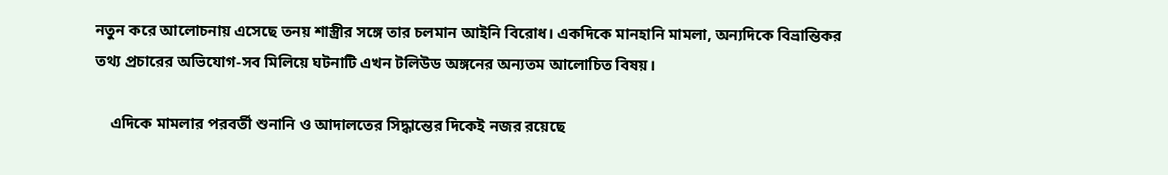নতুন করে আলোচনায় এসেছে তনয় শাস্ত্রীর সঙ্গে তার চলমান আইনি বিরোধ। একদিকে মানহানি মামলা, অন্যদিকে বিভ্রান্তিকর তথ্য প্রচারের অভিযোগ-সব মিলিয়ে ঘটনাটি এখন টলিউড অঙ্গনের অন্যতম আলোচিত বিষয়।

    এদিকে মামলার পরবর্তী শুনানি ও আদালতের সিদ্ধান্তের দিকেই নজর রয়েছে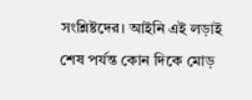সংশ্লিষ্টদের। আইনি এই লড়াই শেষ পর্যন্ত কোন দিকে মোড়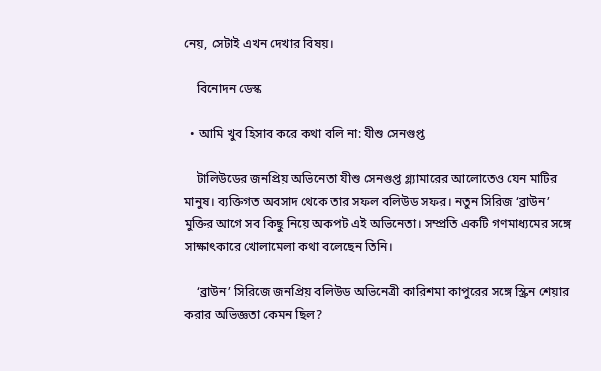নেয়, সেটাই এখন দেখার বিষয়।

    বিনোদন ডেস্ক

  • আমি খুব হিসাব করে কথা বলি না: যীশু সেনগুপ্ত

    টালিউডের জনপ্রিয় অভিনেতা যীশু সেনগুপ্ত গ্ল্যামারের আলোতেও যেন মাটির মানুষ। ব্যক্তিগত অবসাদ থেকে তার সফল বলিউড সফর। নতুন সিরিজ ‘ব্রাউন’ মুক্তির আগে সব কিছু নিয়ে অকপট এই অভিনেতা। সম্প্রতি একটি গণমাধ্যমের সঙ্গে সাক্ষাৎকারে খোলামেলা কথা বলেছেন তিনি।

    ‘ব্রাউন’ সিরিজে জনপ্রিয় বলিউড অভিনেত্রী কারিশমা কাপুরের সঙ্গে স্ক্রিন শেয়ার করার অভিজ্ঞতা কেমন ছিল?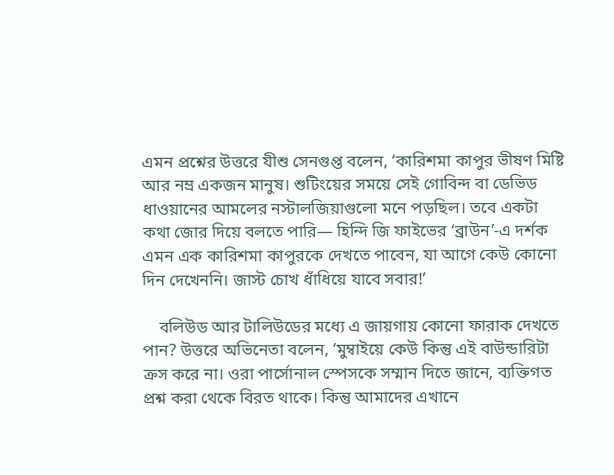এমন প্রশ্নের উত্তরে যীশু সেনগুপ্ত বলেন, ‘কারিশমা কাপুর ভীষণ মিষ্টি আর নম্র একজন মানুষ। শুটিংয়ের সময়ে সেই গোবিন্দ বা ডেভিড ধাওয়ানের আমলের নস্টালজিয়াগুলো মনে পড়ছিল। তবে একটা কথা জোর দিয়ে বলতে পারি— হিন্দি জি ফাইভের ‘ব্রাউন’-এ দর্শক এমন এক কারিশমা কাপুরকে দেখতে পাবেন, যা আগে কেউ কোনো দিন দেখেননি। জাস্ট চোখ ধাঁধিয়ে যাবে সবার!’

    বলিউড আর টালিউডের মধ্যে এ জায়গায় কোনো ফারাক দেখতে পান? উত্তরে অভিনেতা বলেন, ‘মুম্বাইয়ে কেউ কিন্তু এই বাউন্ডারিটা ক্রস করে না। ওরা পার্সোনাল স্পেসকে সম্মান দিতে জানে, ব্যক্তিগত প্রশ্ন করা থেকে বিরত থাকে। কিন্তু আমাদের এখানে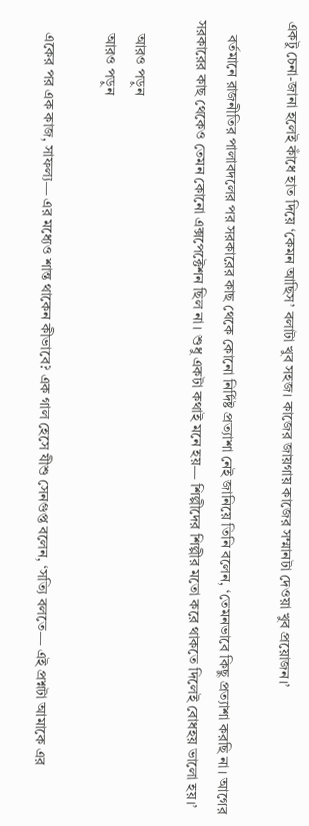একটু চেনা-জানা হলেই কাঁধে হাত দিয়ে ‘কেমন আছিস’ বলাটা খুব সহজ। কাজের জায়গায় কাজের সম্মানটা দেওয়া খুব প্রয়োজন।’

    বর্তমানে রাজনীতির পালাবদলের পর সরকারের কাছ থেকে কোনো নির্দিষ্ট প্রত্যাশা নেই জানিয়ে তিনি বলেন, ‘তেমনভাবে কিছু প্রত্যাশা করছি না। আগের সরকারের কাছ থেকেও তেমন কোনো এক্সপেক্টেশন ছিল না। শুধু একটা কথাই মনে হয়— শিল্পীদের শিল্পীর মতো করে থাকতে দিলেই বোধহয় ভালো হয়।’

    আরও পড়ুন
    আরও পড়ুন

    একের পর এক কাজ, সাফল্য— এর মধ্যেও শান্ত থাকেন কীভাবে? এক গাল হেসে যীশু সেনগুপ্ত বলেন, ‘সত্যি বলতে— এই প্রশ্নটা আমাকে এর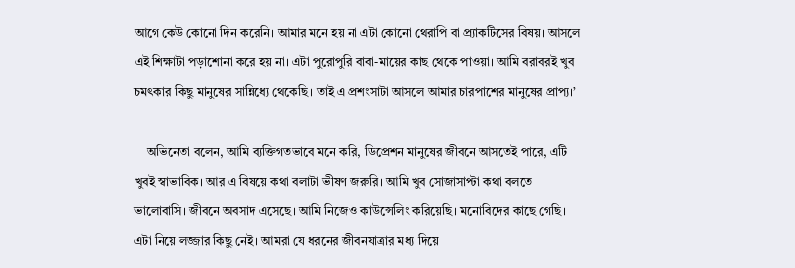আগে কেউ কোনো দিন করেনি। আমার মনে হয় না এটা কোনো থেরাপি বা প্র্যাকটিসের বিষয়। আসলে এই শিক্ষাটা পড়াশোনা করে হয় না। এটা পুরোপুরি বাবা-মায়ের কাছ থেকে পাওয়া। আমি বরাবরই খুব চমৎকার কিছু মানুষের সান্নিধ্যে থেকেছি। তাই এ প্রশংসাটা আসলে আমার চারপাশের মানুষের প্রাপ্য।’

    অভিনেতা বলেন, আমি ব্যক্তিগতভাবে মনে করি, ডিপ্রেশন মানুষের জীবনে আসতেই পারে, এটি খুবই স্বাভাবিক। আর এ বিষয়ে কথা বলাটা ভীষণ জরুরি। আমি খুব সোজাসাপ্টা কথা বলতে ভালোবাসি। জীবনে অবসাদ এসেছে। আমি নিজেও কাউন্সেলিং করিয়েছি। মনোবিদের কাছে গেছি। এটা নিয়ে লজ্জার কিছু নেই। আমরা যে ধরনের জীবনযাত্রার মধ্য দিয়ে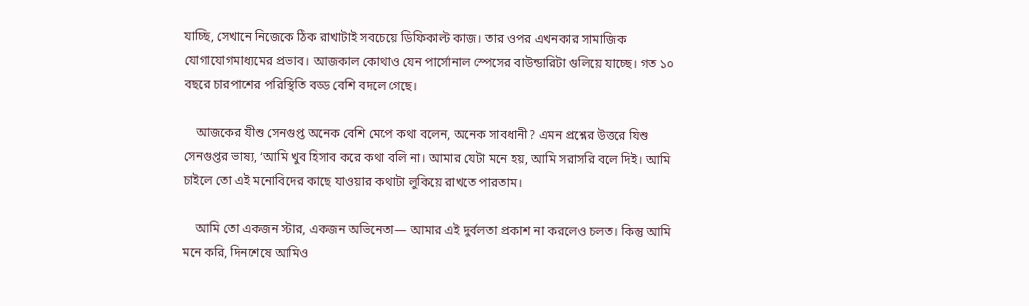যাচ্ছি, সেখানে নিজেকে ঠিক রাখাটাই সবচেয়ে ডিফিকাল্ট কাজ। তার ওপর এখনকার সামাজিক যোগাযোগমাধ্যমের প্রভাব। আজকাল কোথাও যেন পার্সোনাল স্পেসের বাউন্ডারিটা গুলিয়ে যাচ্ছে। গত ১০ বছরে চারপাশের পরিস্থিতি বড্ড বেশি বদলে গেছে।

    আজকের যীশু সেনগুপ্ত অনেক বেশি মেপে কথা বলেন, অনেক সাবধানী? এমন প্রশ্নের উত্তরে যিশু সেনগুপ্তর ভাষ্য, ‘আমি খুব হিসাব করে কথা বলি না। আমার যেটা মনে হয়, আমি সরাসরি বলে দিই। আমি চাইলে তো এই মনোবিদের কাছে যাওয়ার কথাটা লুকিয়ে রাখতে পারতাম।

    আমি তো একজন স্টার, একজন অভিনেতা— আমার এই দুর্বলতা প্রকাশ না করলেও চলত। কিন্তু আমি মনে করি, দিনশেষে আমিও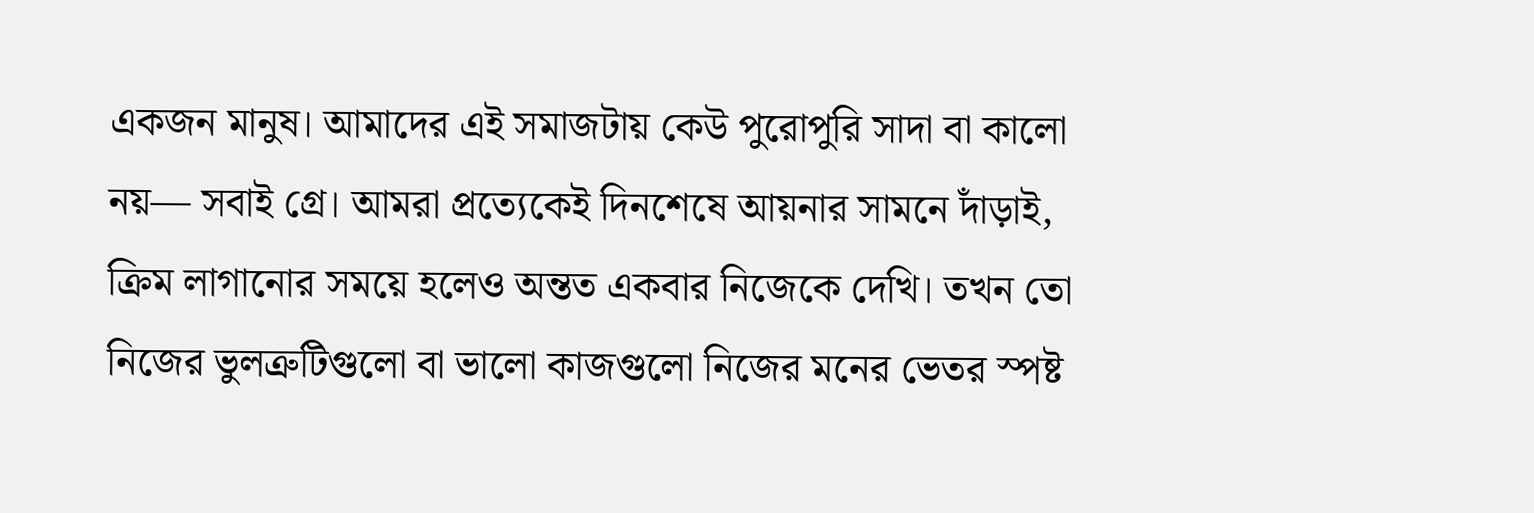একজন মানুষ। আমাদের এই সমাজটায় কেউ পুরোপুরি সাদা বা কালো নয়— সবাই গ্রে। আমরা প্রত্যেকেই দিনশেষে আয়নার সামনে দাঁড়াই, ক্রিম লাগানোর সময়ে হলেও অন্তত একবার নিজেকে দেখি। তখন তো নিজের ভুলত্রুটিগুলো বা ভালো কাজগুলো নিজের মনের ভেতর স্পষ্ট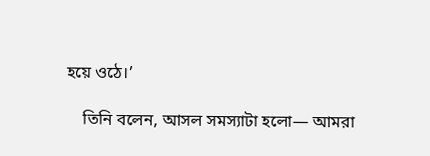হয়ে ওঠে।’

    তিনি বলেন, আসল সমস্যাটা হলো— আমরা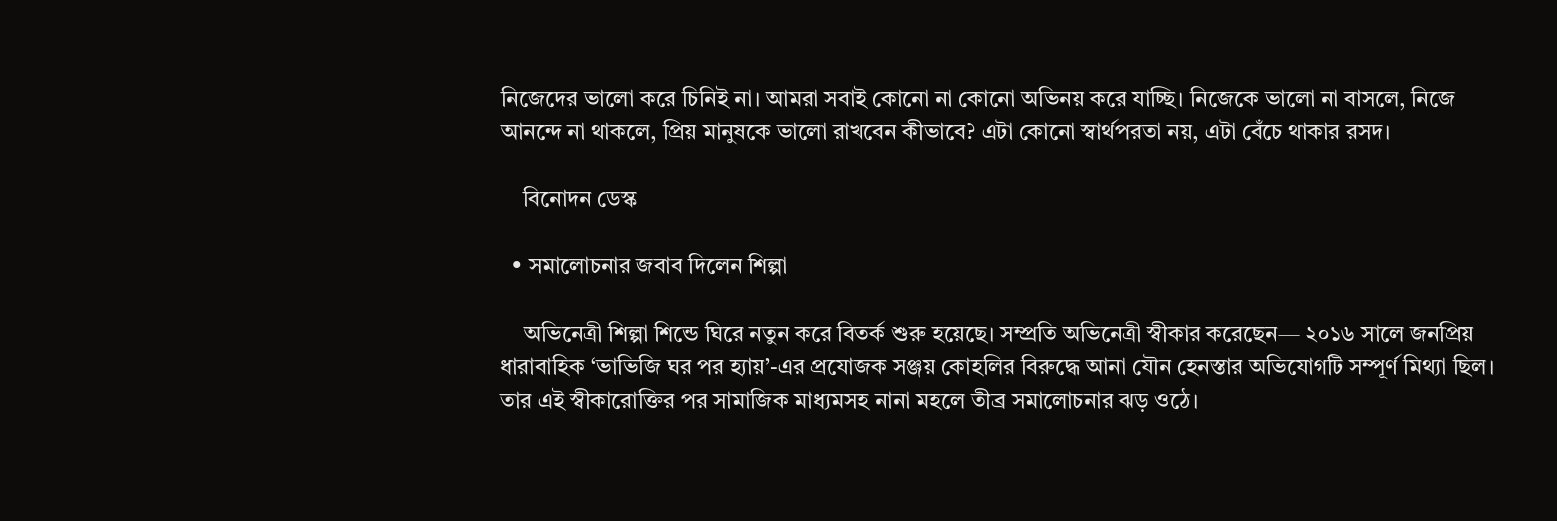নিজেদের ভালো করে চিনিই না। আমরা সবাই কোনো না কোনো অভিনয় করে যাচ্ছি। নিজেকে ভালো না বাসলে, নিজে আনন্দে না থাকলে, প্রিয় মানুষকে ভালো রাখবেন কীভাবে? এটা কোনো স্বার্থপরতা নয়, এটা বেঁচে থাকার রসদ।

    বিনোদন ডেস্ক

  • সমালোচনার জবাব দিলেন শিল্পা

    অভিনেত্রী শিল্পা শিন্ডে ঘিরে নতুন করে বিতর্ক শুরু হয়েছে। সম্প্রতি অভিনেত্রী স্বীকার করেছেন— ২০১৬ সালে জনপ্রিয় ধারাবাহিক ‘ভাভিজি ঘর পর হ্যায়’-এর প্রযোজক সঞ্জয় কোহলির বিরুদ্ধে আনা যৌন হেনস্তার অভিযোগটি সম্পূর্ণ মিথ্যা ছিল। তার এই স্বীকারোক্তির পর সামাজিক মাধ্যমসহ নানা মহলে তীব্র সমালোচনার ঝড় ওঠে।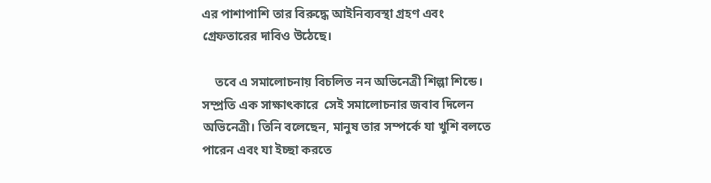এর পাশাপাশি তার বিরুদ্ধে আইনিব্যবস্থা গ্রহণ এবং গ্রেফতারের দাবিও উঠেছে।

    তবে এ সমালোচনায় বিচলিত নন অভিনেত্রী শিল্পা শিন্ডে। সম্প্রতি এক সাক্ষাৎকারে  সেই সমালোচনার জবাব দিলেন অভিনেত্রী। তিনি বলেছেন, মানুষ তার সম্পর্কে যা খুশি বলতে পারেন এবং যা ইচ্ছা করতে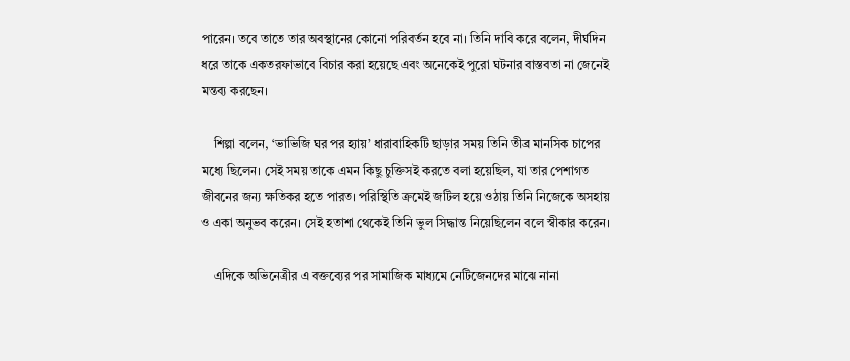পারেন। তবে তাতে তার অবস্থানের কোনো পরিবর্তন হবে না। তিনি দাবি করে বলেন, দীর্ঘদিন ধরে তাকে একতরফাভাবে বিচার করা হয়েছে এবং অনেকেই পুরো ঘটনার বাস্তবতা না জেনেই মন্তব্য করছেন।

    শিল্পা বলেন, ‘ভাভিজি ঘর পর হ্যায়’ ধারাবাহিকটি ছাড়ার সময় তিনি তীব্র মানসিক চাপের মধ্যে ছিলেন। সেই সময় তাকে এমন কিছু চুক্তিসই করতে বলা হয়েছিল, যা তার পেশাগত জীবনের জন্য ক্ষতিকর হতে পারত। পরিস্থিতি ক্রমেই জটিল হয়ে ওঠায় তিনি নিজেকে অসহায় ও একা অনুভব করেন। সেই হতাশা থেকেই তিনি ভুল সিদ্ধান্ত নিয়েছিলেন বলে স্বীকার করেন।

    এদিকে অভিনেত্রীর এ বক্তব্যের পর সামাজিক মাধ্যমে নেটিজেনদের মাঝে নানা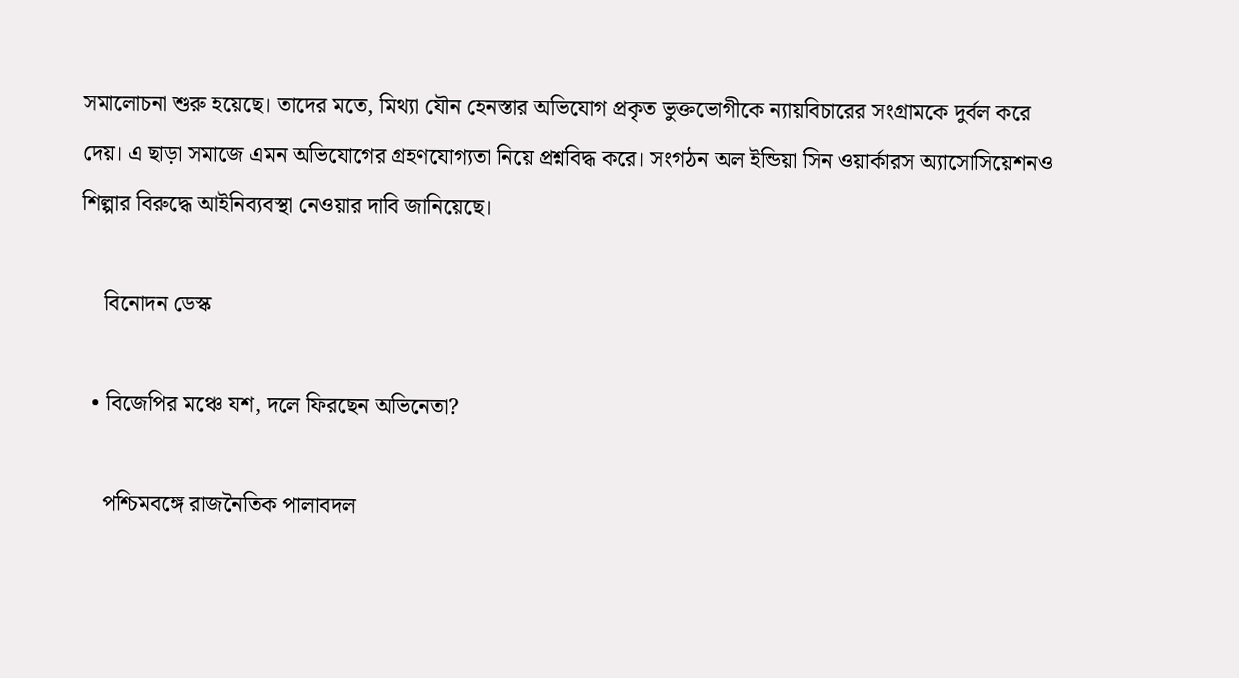সমালোচনা শুরু হয়েছে। তাদের মতে, মিথ্যা যৌন হেনস্তার অভিযোগ প্রকৃত ভুক্তভোগীকে ন্যায়বিচারের সংগ্রামকে দুর্বল করে দেয়। এ ছাড়া সমাজে এমন অভিযোগের গ্রহণযোগ্যতা নিয়ে প্রশ্নবিদ্ধ করে। সংগঠন অল ইন্ডিয়া সিন ওয়ার্কারস অ্যাসোসিয়েশনও শিল্পার বিরুদ্ধে আইনিব্যবস্থা নেওয়ার দাবি জানিয়েছে।

    বিনোদন ডেস্ক

  • বিজেপির মঞ্চে যশ, দলে ফিরছেন অভিনেতা?

    পশ্চিমবঙ্গে রাজনৈতিক পালাবদল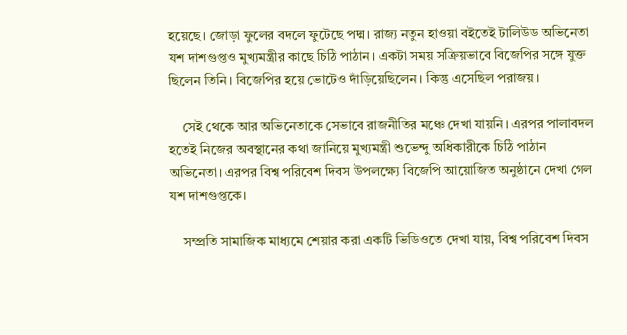হয়েছে। জোড়া ফুলের বদলে ফুটেছে পদ্ম। রাজ্য নতুন হাওয়া বইতেই টালিউড অভিনেতা যশ দাশগুপ্তও মুখ্যমন্ত্রীর কাছে চিঠি পাঠান। একটা সময় সক্রিয়ভাবে বিজেপির সঙ্গে যুক্ত ছিলেন তিনি। বিজেপির হয়ে ভোটেও দাঁড়িয়েছিলেন। কিন্তু এসেছিল পরাজয়।

    সেই থেকে আর অভিনেতাকে সেভাবে রাজনীতির মঞ্চে দেখা যায়নি। এরপর পালাবদল হতেই নিজের অবস্থানের কথা জানিয়ে মুখ্যমন্ত্রী শুভেন্দু অধিকারীকে চিঠি পাঠান অভিনেতা। এরপর বিশ্ব পরিবেশ দিবস উপলক্ষ্যে বিজেপি আয়োজিত অনুষ্ঠানে দেখা গেল যশ দাশগুপ্তকে।

    সম্প্রতি সামাজিক মাধ্যমে শেয়ার করা একটি ভিডিওতে দেখা যায়, বিশ্ব পরিবেশ দিবস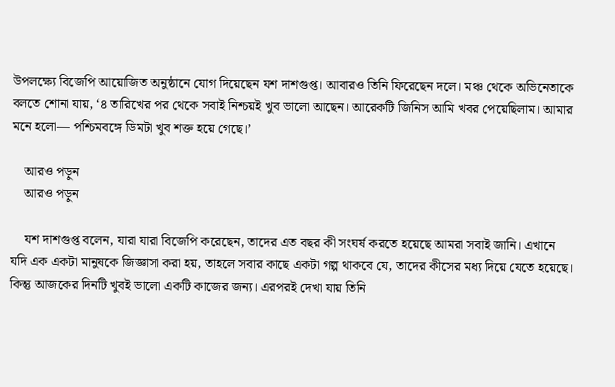উপলক্ষ্যে বিজেপি আয়োজিত অনুষ্ঠানে যোগ দিয়েছেন যশ দাশগুপ্ত। আবারও তিনি ফিরেছেন দলে। মঞ্চ থেকে অভিনেতাকে বলতে শোনা যায়, ‘৪ তারিখের পর থেকে সবাই নিশ্চয়ই খুব ভালো আছেন। আরেকটি জিনিস আমি খবর পেয়েছিলাম। আমার মনে হলো— পশ্চিমবঙ্গে ডিমটা খুব শক্ত হয়ে গেছে।’

    আরও পড়ুন
    আরও পড়ুন

    যশ দাশগুপ্ত বলেন, যারা যারা বিজেপি করেছেন, তাদের এত বছর কী সংঘর্ষ করতে হয়েছে আমরা সবাই জানি। এখানে যদি এক একটা মানুষকে জিজ্ঞাসা করা হয়, তাহলে সবার কাছে একটা গল্প থাকবে যে, তাদের কীসের মধ্য দিয়ে যেতে হয়েছে। কিন্তু আজকের দিনটি খুবই ভালো একটি কাজের জন্য। এরপরই দেখা যায় তিনি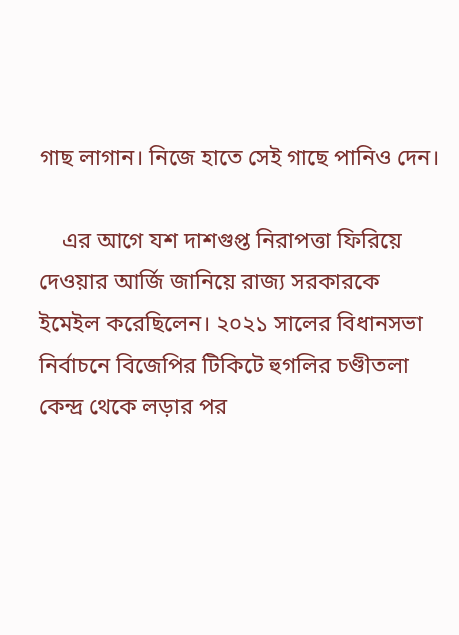গাছ লাগান। নিজে হাতে সেই গাছে পানিও দেন।

    এর আগে যশ দাশগুপ্ত নিরাপত্তা ফিরিয়ে দেওয়ার আর্জি জানিয়ে রাজ্য সরকারকে ইমেইল করেছিলেন। ২০২১ সালের বিধানসভা নির্বাচনে বিজেপির টিকিটে হুগলির চণ্ডীতলা কেন্দ্র থেকে লড়ার পর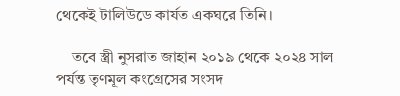থেকেই টালিউডে কার্যত একঘরে তিনি।

    তবে স্ত্রী নুসরাত জাহান ২০১৯ থেকে ২০২৪ সাল পর্যন্ত তৃণমূল কংগ্রেসের সংসদ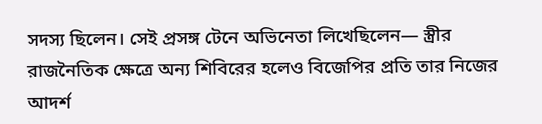সদস্য ছিলেন। সেই প্রসঙ্গ টেনে অভিনেতা লিখেছিলেন— স্ত্রীর রাজনৈতিক ক্ষেত্রে অন্য শিবিরের হলেও বিজেপির প্রতি তার নিজের আদর্শ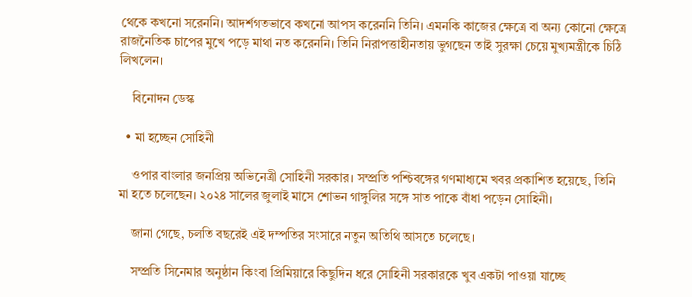থেকে কখনো সরেননি। আদর্শগতভাবে কখনো আপস করেননি তিনি। এমনকি কাজের ক্ষেত্রে বা অন্য কোনো ক্ষেত্রে রাজনৈতিক চাপের মুখে পড়ে মাথা নত করেননি। তিনি নিরাপত্তাহীনতায় ভুগছেন তাই সুরক্ষা চেয়ে মুখ্যমন্ত্রীকে চিঠি লিখলেন।

    বিনোদন ডেস্ক

  • মা হচ্ছেন সোহিনী

    ওপার বাংলার জনপ্রিয় অভিনেত্রী সোহিনী সরকার। সম্প্রতি পশ্চিবঙ্গের গণমাধ্যমে খবর প্রকাশিত হয়েছে, তিনি মা হতে চলেছেন। ২০২৪ সালের জুলাই মাসে শোভন গাঙ্গুলির সঙ্গে সাত পাকে বাঁধা পড়েন সোহিনী।

    জানা গেছে, চলতি বছরেই এই দম্পতির সংসারে নতুন অতিথি আসতে চলেছে।

    সম্প্রতি সিনেমার অনুষ্ঠান কিংবা প্রিমিয়ারে কিছুদিন ধরে সোহিনী সরকারকে খুব একটা পাওয়া যাচ্ছে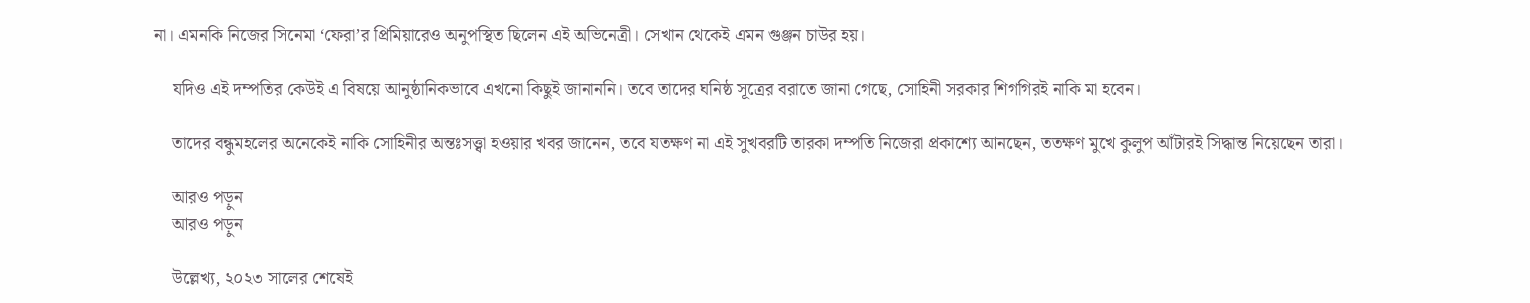না। এমনকি নিজের সিনেমা ‘ফেরা’র প্রিমিয়ারেও অনুপস্থিত ছিলেন এই অভিনেত্রী। সেখান থেকেই এমন গুঞ্জন চাউর হয়।

    যদিও এই দম্পতির কেউই এ বিষয়ে আনুষ্ঠানিকভাবে এখনো কিছুই জানাননি। তবে তাদের ঘনিষ্ঠ সূত্রের বরাতে জানা গেছে, সোহিনী সরকার শিগগিরই নাকি মা হবেন।

    তাদের বন্ধুমহলের অনেকেই নাকি সোহিনীর অন্তঃসত্ত্বা হওয়ার খবর জানেন, তবে যতক্ষণ না এই সুখবরটি তারকা দম্পতি নিজেরা প্রকাশ্যে আনছেন, ততক্ষণ মুখে কুলুপ আঁটারই সিদ্ধান্ত নিয়েছেন তারা।

    আরও পড়ুন
    আরও পড়ুন

    উল্লেখ্য, ২০২৩ সালের শেষেই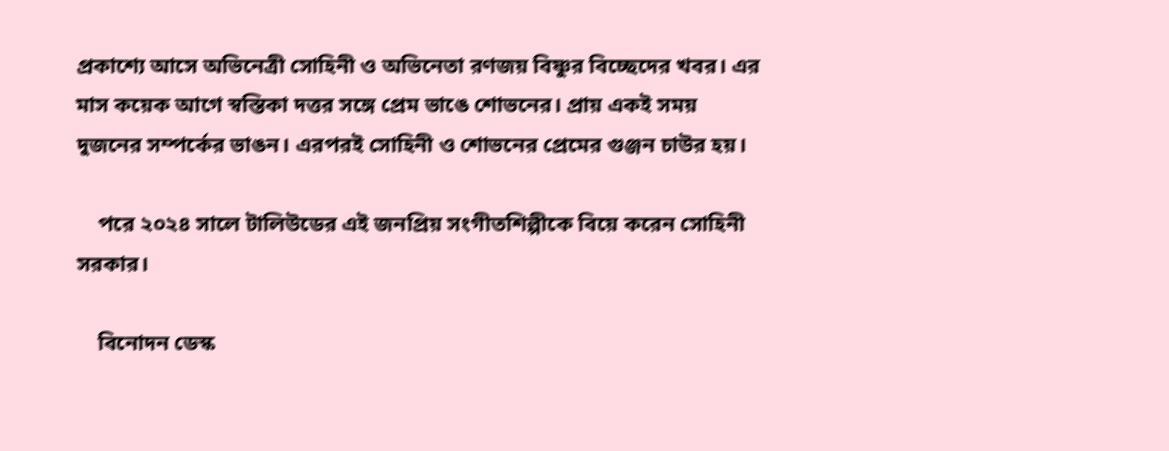প্রকাশ্যে আসে অভিনেত্রী সোহিনী ও অভিনেতা রণজয় বিষ্ণুর বিচ্ছেদের খবর। এর মাস কয়েক আগে স্বস্তিকা দত্তর সঙ্গে প্রেম ভাঙে শোভনের। প্রায় একই সময় দুজনের সম্পর্কের ভাঙন। এরপরই সোহিনী ও শোভনের প্রেমের গুঞ্জন চাউর হয়।

    পরে ২০২৪ সালে টালিউডের এই জনপ্রিয় সংগীতশিল্পীকে বিয়ে করেন সোহিনী সরকার।

    বিনোদন ডেস্ক